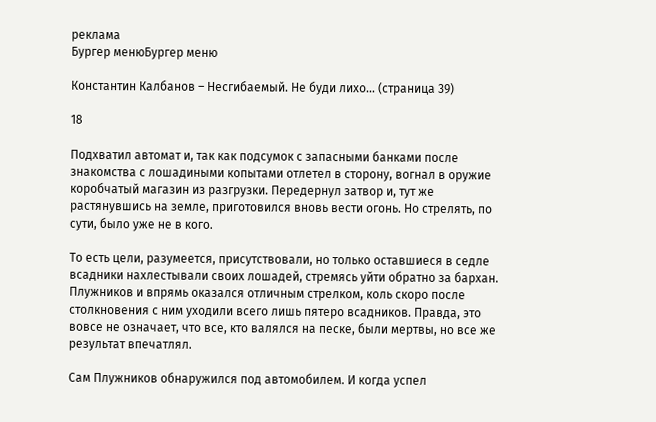реклама
Бургер менюБургер меню

Константин Калбанов – Несгибаемый. Не буди лихо… (страница 39)

18

Подхватил автомат и, так как подсумок с запасными банками после знакомства с лошадиными копытами отлетел в сторону, вогнал в оружие коробчатый магазин из разгрузки. Передернул затвор и, тут же растянувшись на земле, приготовился вновь вести огонь. Но стрелять, по сути, было уже не в кого.

То есть цели, разумеется, присутствовали, но только оставшиеся в седле всадники нахлестывали своих лошадей, стремясь уйти обратно за бархан. Плужников и впрямь оказался отличным стрелком, коль скоро после столкновения с ним уходили всего лишь пятеро всадников. Правда, это вовсе не означает, что все, кто валялся на песке, были мертвы, но все же результат впечатлял.

Сам Плужников обнаружился под автомобилем. И когда успел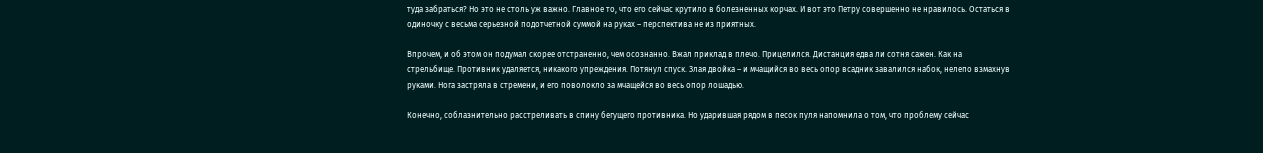туда забраться? Но это не столь уж важно. Главное то, что его сейчас крутило в болезненных корчах. И вот это Петру совершенно не нравилось. Остаться в одиночку с весьма серьезной подотчетной суммой на руках – перспектива не из приятных.

Впрочем, и об этом он подумал скорее отстраненно, чем осознанно. Вжал приклад в плечо. Прицелился. Дистанция едва ли сотня сажен. Как на стрельбище. Противник удаляется, никакого упреждения. Потянул спуск. Злая двойка – и мчащийся во весь опор всадник завалился набок, нелепо взмахнув руками. Нога застряла в стремени, и его поволокло за мчащейся во весь опор лошадью.

Конечно, соблазнительно расстреливать в спину бегущего противника. Но ударившая рядом в песок пуля напомнила о том, что проблему сейчас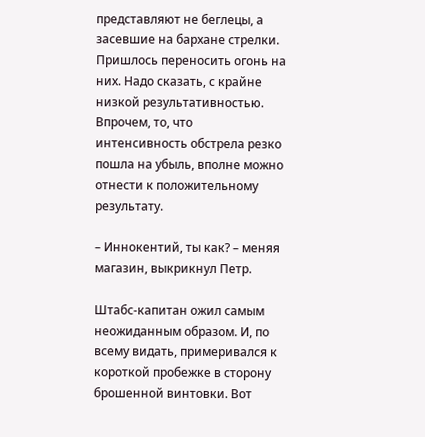представляют не беглецы, а засевшие на бархане стрелки. Пришлось переносить огонь на них. Надо сказать, с крайне низкой результативностью. Впрочем, то, что интенсивность обстрела резко пошла на убыль, вполне можно отнести к положительному результату.

– Иннокентий, ты как? – меняя магазин, выкрикнул Петр.

Штабс-капитан ожил самым неожиданным образом. И, по всему видать, примеривался к короткой пробежке в сторону брошенной винтовки. Вот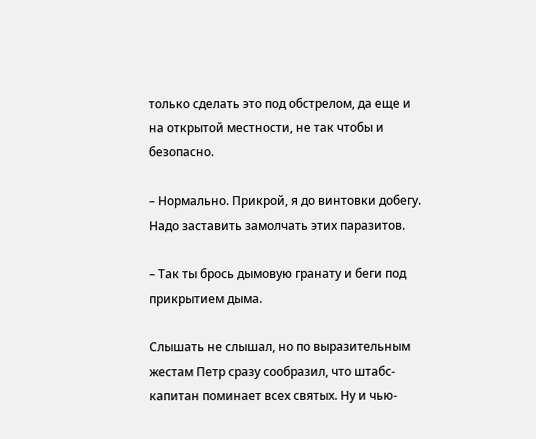только сделать это под обстрелом, да еще и на открытой местности, не так чтобы и безопасно.

– Нормально. Прикрой, я до винтовки добегу. Надо заставить замолчать этих паразитов.

– Так ты брось дымовую гранату и беги под прикрытием дыма.

Слышать не слышал, но по выразительным жестам Петр сразу сообразил, что штабс-капитан поминает всех святых. Ну и чью-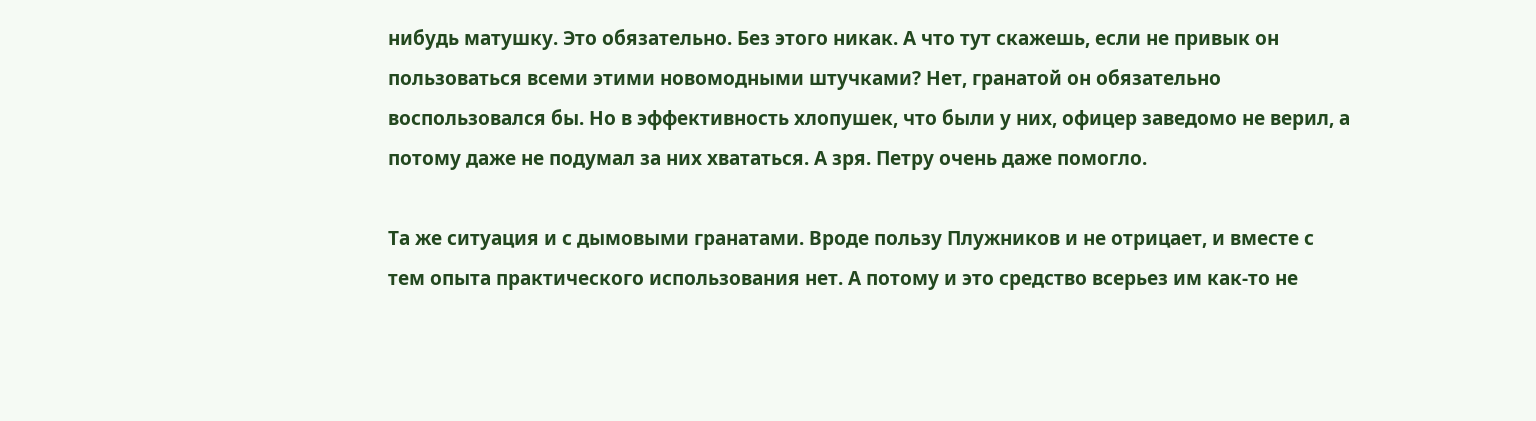нибудь матушку. Это обязательно. Без этого никак. А что тут скажешь, если не привык он пользоваться всеми этими новомодными штучками? Нет, гранатой он обязательно воспользовался бы. Но в эффективность хлопушек, что были у них, офицер заведомо не верил, а потому даже не подумал за них хвататься. А зря. Петру очень даже помогло.

Та же ситуация и с дымовыми гранатами. Вроде пользу Плужников и не отрицает, и вместе с тем опыта практического использования нет. А потому и это средство всерьез им как-то не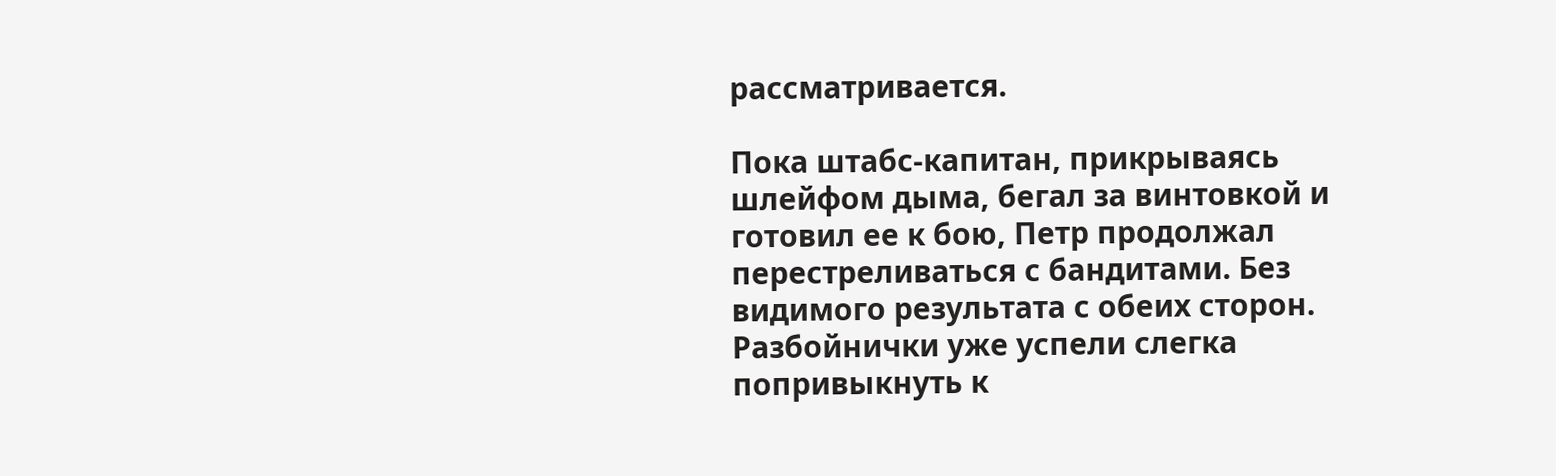рассматривается.

Пока штабс-капитан, прикрываясь шлейфом дыма, бегал за винтовкой и готовил ее к бою, Петр продолжал перестреливаться с бандитами. Без видимого результата с обеих сторон. Разбойнички уже успели слегка попривыкнуть к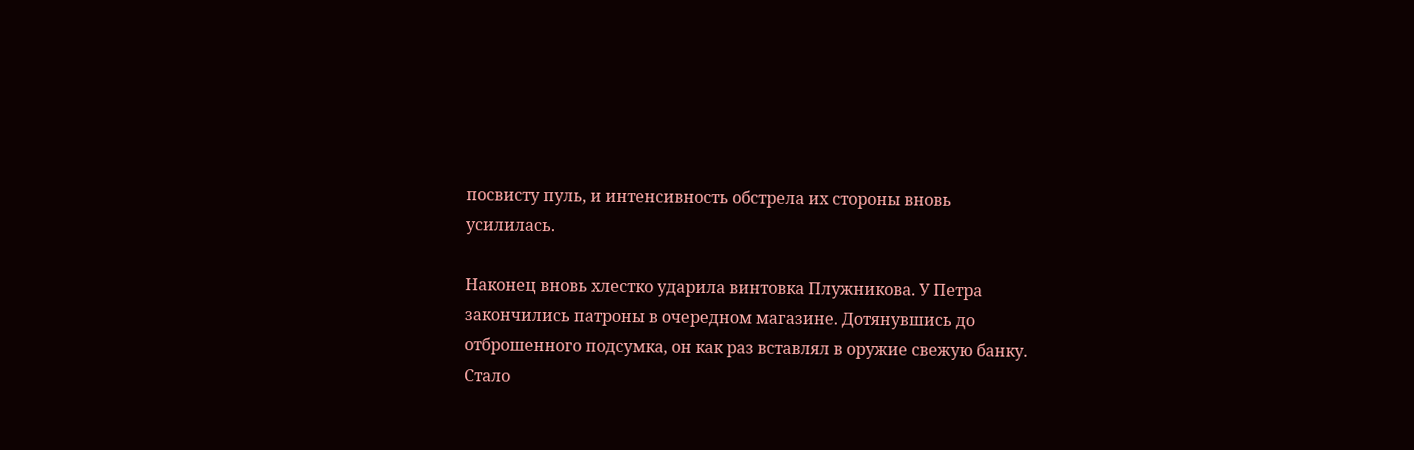посвисту пуль, и интенсивность обстрела их стороны вновь усилилась.

Наконец вновь хлестко ударила винтовка Плужникова. У Петра закончились патроны в очередном магазине. Дотянувшись до отброшенного подсумка, он как раз вставлял в оружие свежую банку. Стало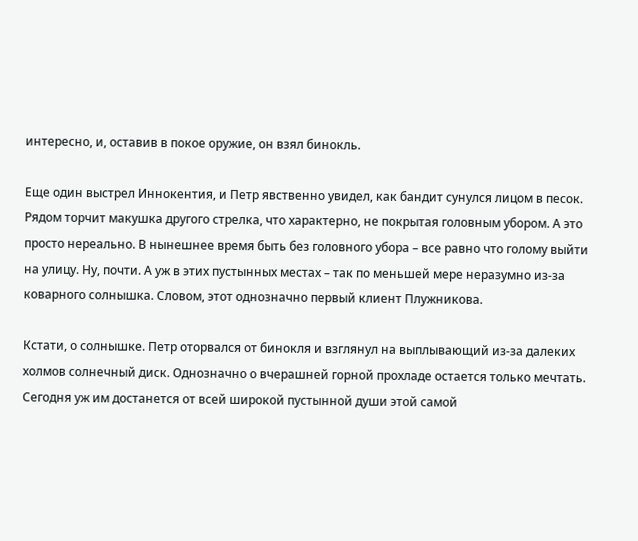интересно, и, оставив в покое оружие, он взял бинокль.

Еще один выстрел Иннокентия, и Петр явственно увидел, как бандит сунулся лицом в песок. Рядом торчит макушка другого стрелка, что характерно, не покрытая головным убором. А это просто нереально. В нынешнее время быть без головного убора – все равно что голому выйти на улицу. Ну, почти. А уж в этих пустынных местах – так по меньшей мере неразумно из-за коварного солнышка. Словом, этот однозначно первый клиент Плужникова.

Кстати, о солнышке. Петр оторвался от бинокля и взглянул на выплывающий из-за далеких холмов солнечный диск. Однозначно о вчерашней горной прохладе остается только мечтать. Сегодня уж им достанется от всей широкой пустынной души этой самой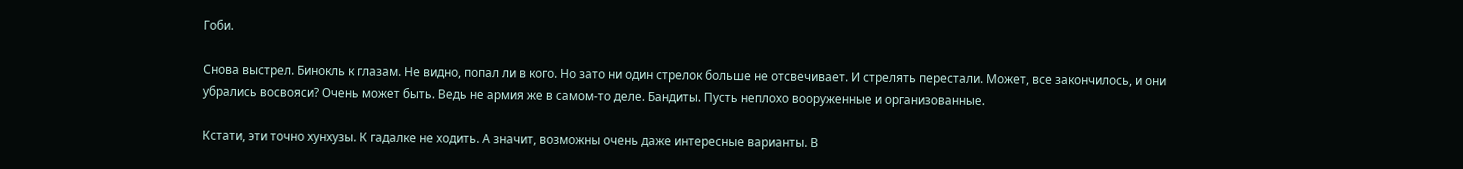Гоби.

Снова выстрел. Бинокль к глазам. Не видно, попал ли в кого. Но зато ни один стрелок больше не отсвечивает. И стрелять перестали. Может, все закончилось, и они убрались восвояси? Очень может быть. Ведь не армия же в самом-то деле. Бандиты. Пусть неплохо вооруженные и организованные.

Кстати, эти точно хунхузы. К гадалке не ходить. А значит, возможны очень даже интересные варианты. В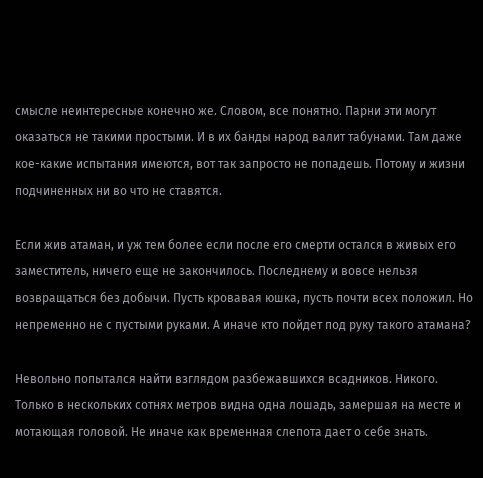смысле неинтересные конечно же. Словом, все понятно. Парни эти могут оказаться не такими простыми. И в их банды народ валит табунами. Там даже кое-какие испытания имеются, вот так запросто не попадешь. Потому и жизни подчиненных ни во что не ставятся.

Если жив атаман, и уж тем более если после его смерти остался в живых его заместитель, ничего еще не закончилось. Последнему и вовсе нельзя возвращаться без добычи. Пусть кровавая юшка, пусть почти всех положил. Но непременно не с пустыми руками. А иначе кто пойдет под руку такого атамана?

Невольно попытался найти взглядом разбежавшихся всадников. Никого. Только в нескольких сотнях метров видна одна лошадь, замершая на месте и мотающая головой. Не иначе как временная слепота дает о себе знать.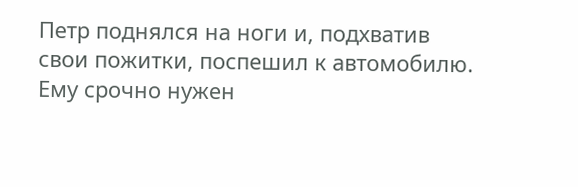Петр поднялся на ноги и, подхватив свои пожитки, поспешил к автомобилю. Ему срочно нужен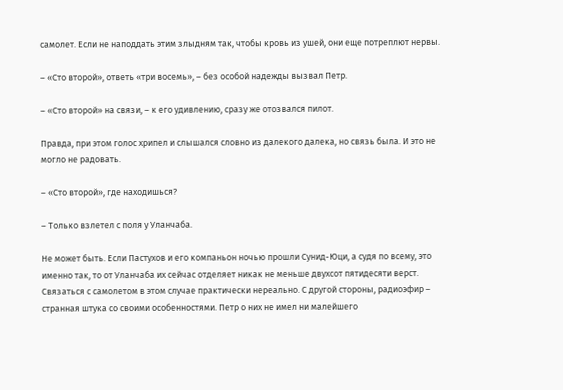самолет. Если не наподдать этим злыдням так, чтобы кровь из ушей, они еще потреплют нервы.

– «Сто второй», ответь «три восемь», – без особой надежды вызвал Петр.

– «Сто второй» на связи, – к его удивлению, сразу же отозвался пилот.

Правда, при этом голос хрипел и слышался словно из далекого далека, но связь была. И это не могло не радовать.

– «Сто второй», где находишься?

– Только взлетел с поля у Уланчаба.

Не может быть. Если Пастухов и его компаньон ночью прошли Сунид-Юци, а судя по всему, это именно так, то от Уланчаба их сейчас отделяет никак не меньше двухсот пятидесяти верст. Связаться с самолетом в этом случае практически нереально. С другой стороны, радиоэфир – странная штука со своими особенностями. Петр о них не имел ни малейшего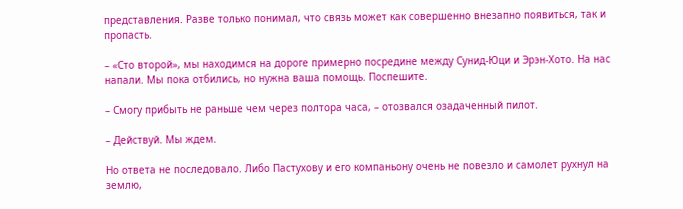представления. Разве только понимал, что связь может как совершенно внезапно появиться, так и пропасть.

– «Сто второй», мы находимся на дороге примерно посредине между Сунид-Юци и Эрэн-Хото. На нас напали. Мы пока отбились, но нужна ваша помощь. Поспешите.

– Смогу прибыть не раньше чем через полтора часа, – отозвался озадаченный пилот.

– Действуй. Мы ждем.

Но ответа не последовало. Либо Пастухову и его компаньону очень не повезло и самолет рухнул на землю,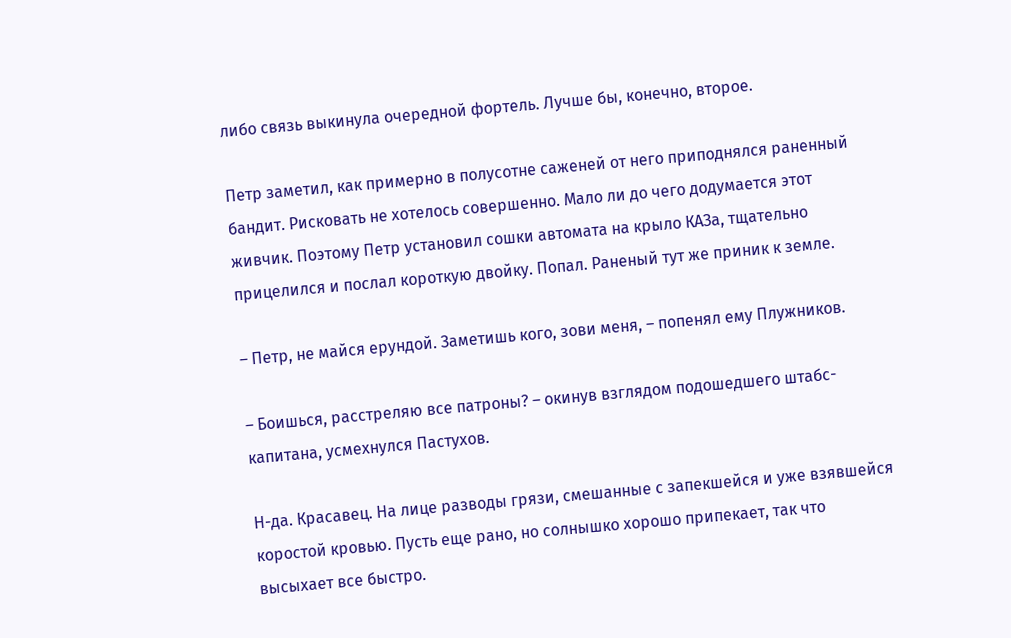либо связь выкинула очередной фортель. Лучше бы, конечно, второе.

Петр заметил, как примерно в полусотне саженей от него приподнялся раненный бандит. Рисковать не хотелось совершенно. Мало ли до чего додумается этот живчик. Поэтому Петр установил сошки автомата на крыло КАЗа, тщательно прицелился и послал короткую двойку. Попал. Раненый тут же приник к земле.

– Петр, не майся ерундой. Заметишь кого, зови меня, – попенял ему Плужников.

– Боишься, расстреляю все патроны? – окинув взглядом подошедшего штабс-капитана, усмехнулся Пастухов.

Н-да. Красавец. На лице разводы грязи, смешанные с запекшейся и уже взявшейся коростой кровью. Пусть еще рано, но солнышко хорошо припекает, так что высыхает все быстро.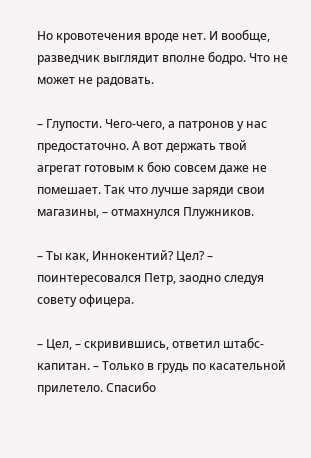Но кровотечения вроде нет. И вообще, разведчик выглядит вполне бодро. Что не может не радовать.

– Глупости. Чего-чего, а патронов у нас предостаточно. А вот держать твой агрегат готовым к бою совсем даже не помешает. Так что лучше заряди свои магазины, – отмахнулся Плужников.

– Ты как, Иннокентий? Цел? – поинтересовался Петр, заодно следуя совету офицера.

– Цел, – скривившись, ответил штабс-капитан. – Только в грудь по касательной прилетело. Спасибо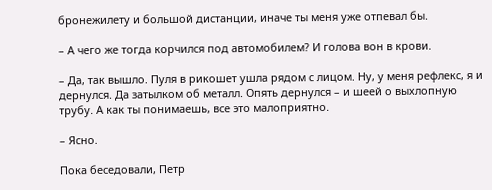бронежилету и большой дистанции, иначе ты меня уже отпевал бы.

– А чего же тогда корчился под автомобилем? И голова вон в крови.

– Да, так вышло. Пуля в рикошет ушла рядом с лицом. Ну, у меня рефлекс, я и дернулся. Да затылком об металл. Опять дернулся – и шеей о выхлопную трубу. А как ты понимаешь, все это малоприятно.

– Ясно.

Пока беседовали, Петр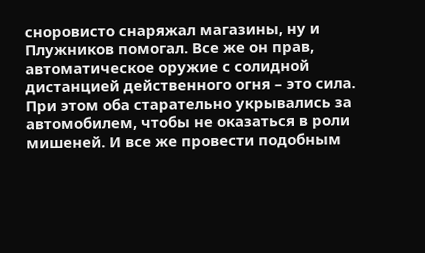сноровисто снаряжал магазины, ну и Плужников помогал. Все же он прав, автоматическое оружие с солидной дистанцией действенного огня – это сила. При этом оба старательно укрывались за автомобилем, чтобы не оказаться в роли мишеней. И все же провести подобным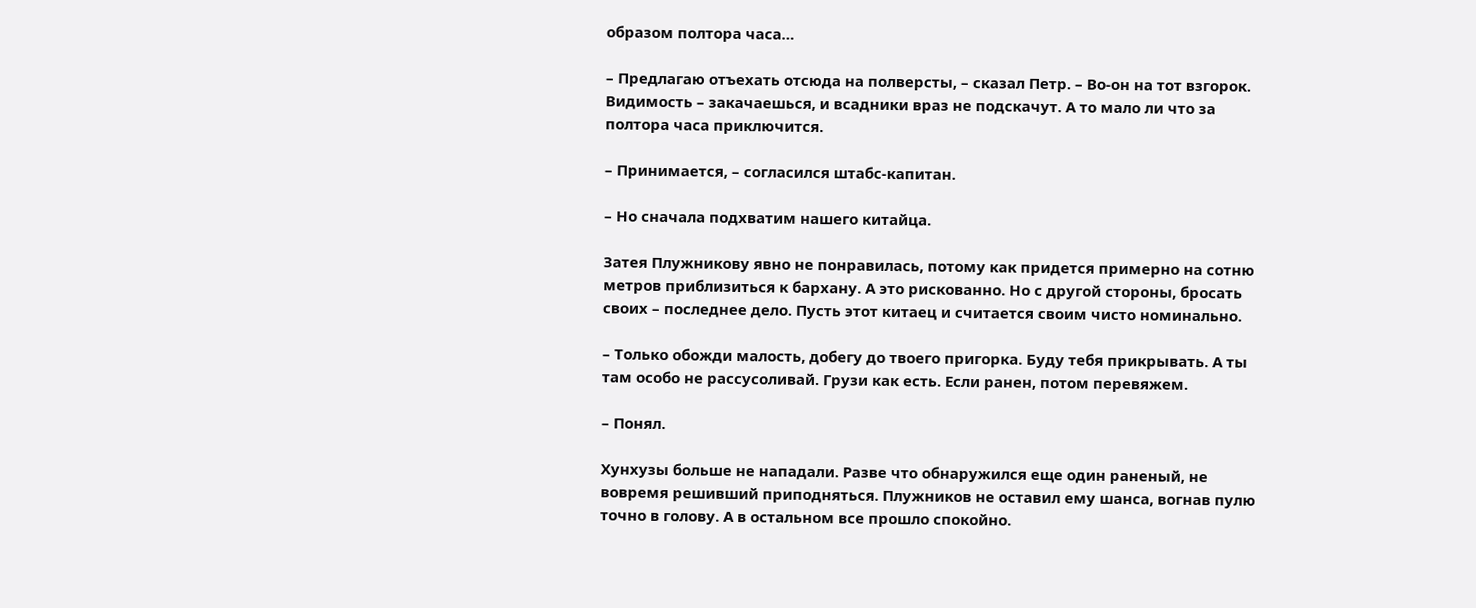образом полтора часа…

– Предлагаю отъехать отсюда на полверсты, – сказал Петр. – Во-он на тот взгорок. Видимость – закачаешься, и всадники враз не подскачут. А то мало ли что за полтора часа приключится.

– Принимается, – согласился штабс-капитан.

– Но сначала подхватим нашего китайца.

Затея Плужникову явно не понравилась, потому как придется примерно на сотню метров приблизиться к бархану. А это рискованно. Но с другой стороны, бросать своих – последнее дело. Пусть этот китаец и считается своим чисто номинально.

– Только обожди малость, добегу до твоего пригорка. Буду тебя прикрывать. А ты там особо не рассусоливай. Грузи как есть. Если ранен, потом перевяжем.

– Понял.

Хунхузы больше не нападали. Разве что обнаружился еще один раненый, не вовремя решивший приподняться. Плужников не оставил ему шанса, вогнав пулю точно в голову. А в остальном все прошло спокойно.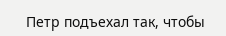Петр подъехал так, чтобы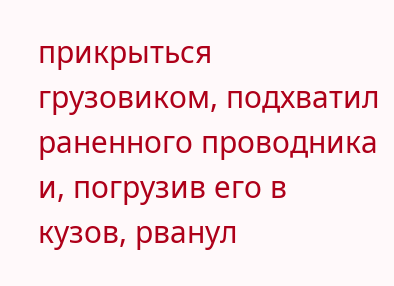прикрыться грузовиком, подхватил раненного проводника и, погрузив его в кузов, рванул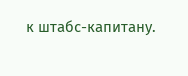к штабс-капитану.